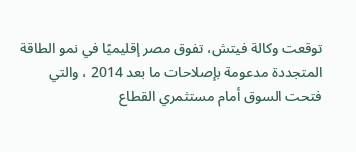توقعت وكالة فيتش، تفوق مصر إقليميًا في نمو الطاقة المتجددة مدعومة بإصلاحات ما بعد 2014 ، والتي فتحت السوق أمام مستثمري القطاع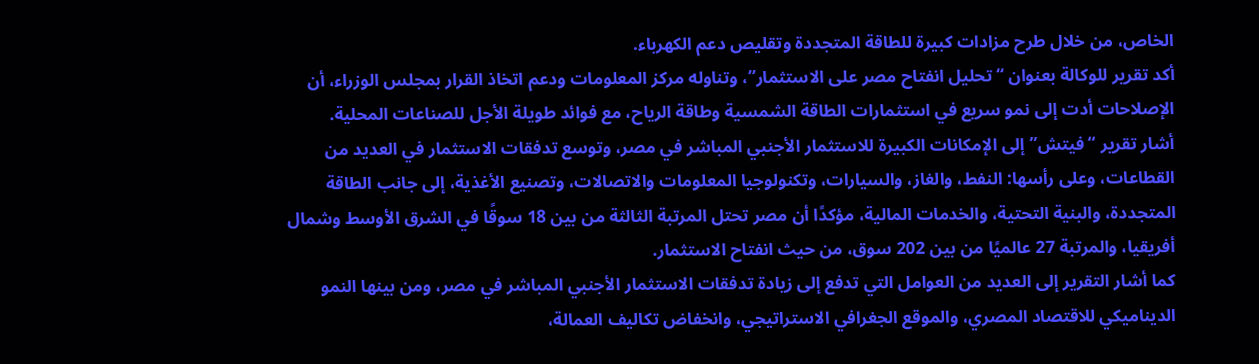الخاص، من خلال طرح مزادات كبيرة للطاقة المتجددة وتقليص دعم الكهرباء.
أكد تقرير للوكالة بعنوان “تحليل انفتاح مصر على الاستثمار”، وتناوله مركز المعلومات ودعم اتخاذ القرار بمجلس الوزراء، أن الإصلاحات أدت إلى نمو سريع في استثمارات الطاقة الشمسية وطاقة الرياح، مع فوائد طويلة الأجل للصناعات المحلية.
أشار تقرير “فيتش” إلى الإمكانات الكبيرة للاستثمار الأجنبي المباشر في مصر، وتوسع تدفقات الاستثمار في العديد من القطاعات، وعلى رأسها: النفط، والغاز، والسيارات، وتكنولوجيا المعلومات والاتصالات، وتصنيع الأغذية، إلى جانب الطاقة المتجددة، والبنية التحتية، والخدمات المالية، مؤكدًا أن مصر تحتل المرتبة الثالثة من بين 18 سوقًا في الشرق الأوسط وشمال أفريقيا، والمرتبة 27 عالميًا من بين 202 سوق، من حيث انفتاح الاستثمار.
كما أشار التقرير إلى العديد من العوامل التي تدفع إلى زيادة تدفقات الاستثمار الأجنبي المباشر في مصر، ومن بينها النمو الديناميكي للاقتصاد المصري، والموقع الجغرافي الاستراتيجي، وانخفاض تكاليف العمالة،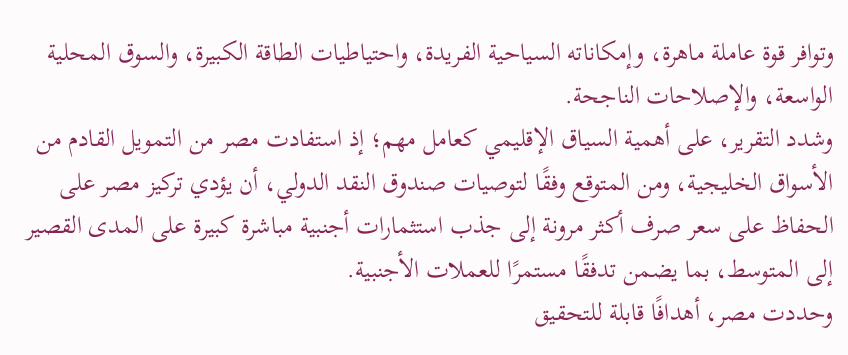وتوافر قوة عاملة ماهرة، وإمكاناته السياحية الفريدة، واحتياطيات الطاقة الكبيرة، والسوق المحلية الواسعة، والإصلاحات الناجحة.
وشدد التقرير، على أهمية السياق الإقليمي كعامل مهم؛ إذ استفادت مصر من التمويل القادم من الأسواق الخليجية، ومن المتوقع وفقًا لتوصيات صندوق النقد الدولي، أن يؤدي تركيز مصر على الحفاظ على سعر صرف أكثر مرونة إلى جذب استثمارات أجنبية مباشرة كبيرة على المدى القصير إلى المتوسط، بما يضمن تدفقًا مستمرًا للعملات الأجنبية.
وحددت مصر، أهدافًا قابلة للتحقيق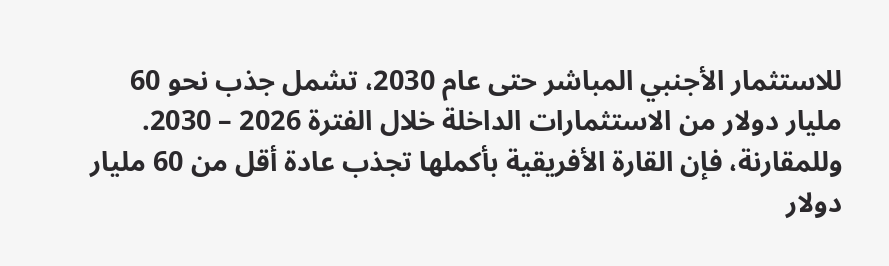للاستثمار الأجنبي المباشر حتى عام 2030، تشمل جذب نحو 60 مليار دولار من الاستثمارات الداخلة خلال الفترة 2026 – 2030.
وللمقارنة، فإن القارة الأفريقية بأكملها تجذب عادة أقل من 60 مليار دولار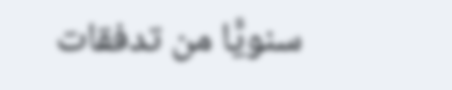سنويًّا من تدفقات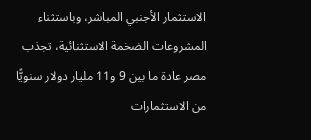الاستثمار الأجنبي المباشر، وباستثناء المشروعات الضخمة الاستثنائية، تجذب مصر عادة ما بين 9 و11 مليار دولار سنويًّا من الاستثمارات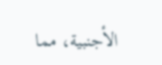الأجنبية، مما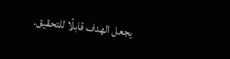يجعل الهدف قابلًا للتحقيق.